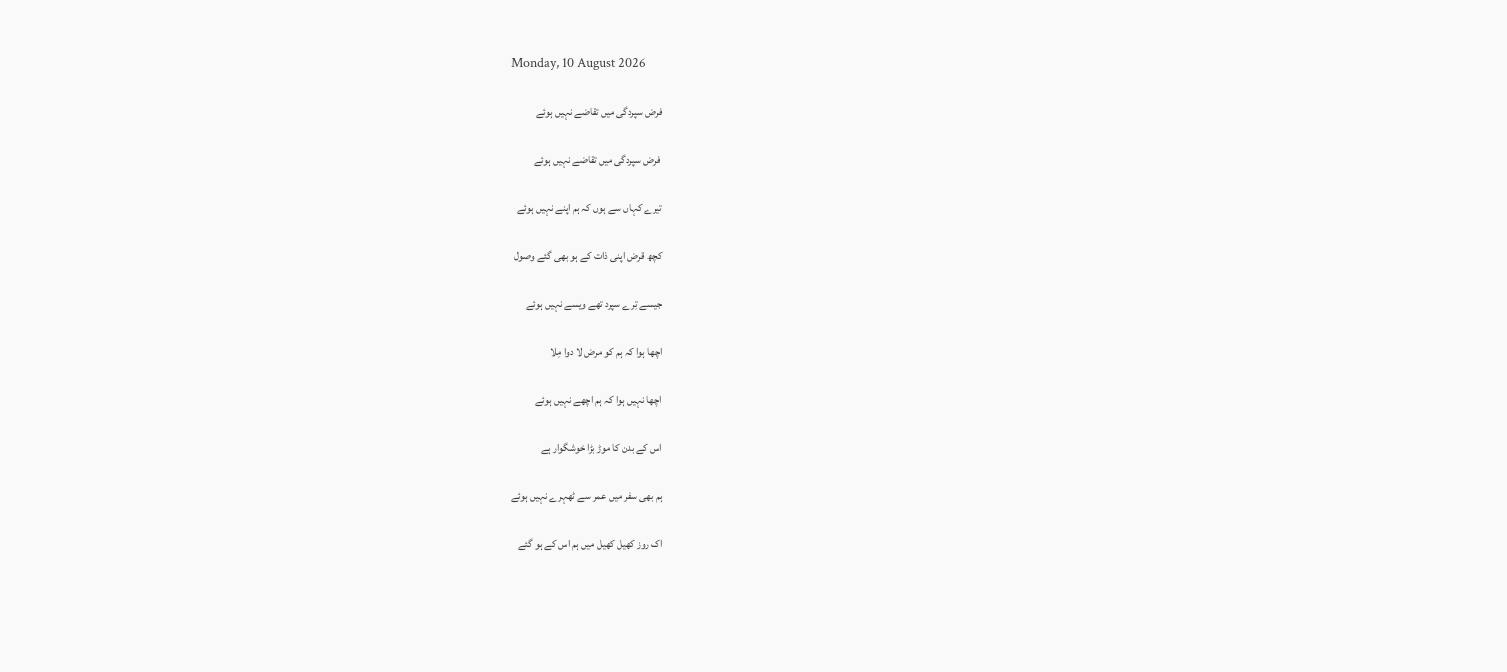Monday, 10 August 2026

فرض سپردگی میں تقاضے نہیں ہوئے

 فرض سپردگی میں تقاضے نہیں ہوئے

تیرے کہاں سے ہوں کہ ہم اپنے نہیں ہوئے

کچھ قرض اپنی ذات کے ہو بھی گئے وصول

جیسے تِرے سپرد تھے ویسے نہیں ہوئے

اچھا ہوا کہ ہم کو مرض لا دوا مِلا

اچھا نہیں ہوا کہ ہم اچھے نہیں ہوئے

اس کے بدن کا موڑ بڑا خوشگوار ہے

ہم بھی سفر میں عمر سے ٹھہرے نہیں ہوئے

اک روز کھیل کھیل میں ہم اس کے ہو گئے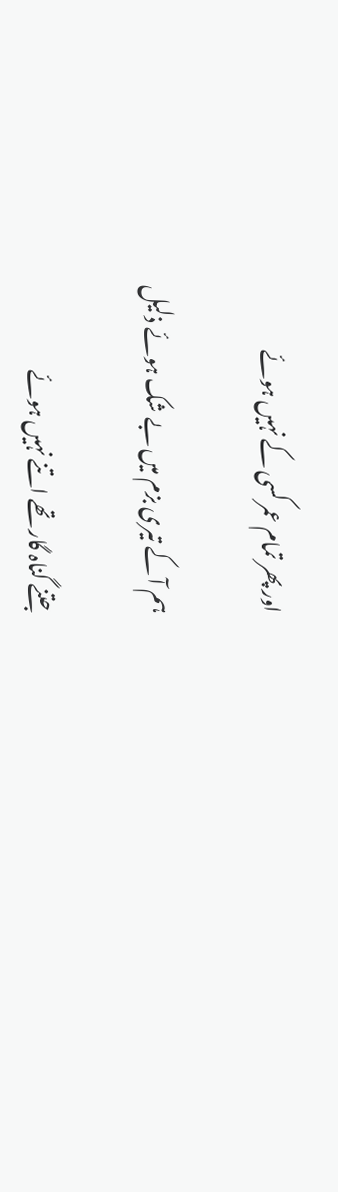اور پھر تمام عمر کسی کے نہیں ہوئے

ہم آ کے تیری بزم میں بے شک ہوئے ذلیل

جتنے گناہ گار تھے اتنے نہیں ہوئے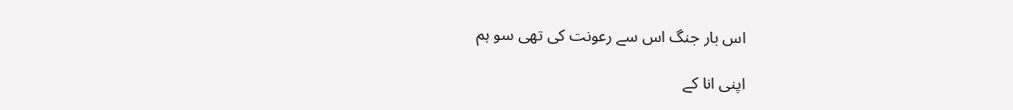اس بار جنگ اس سے رعونت کی تھی سو ہم

اپنی انا کے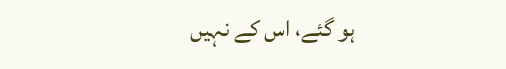ہو گئے، اس کے نہیں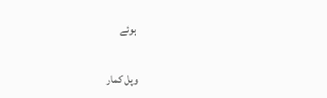ہوئے


وپل کمار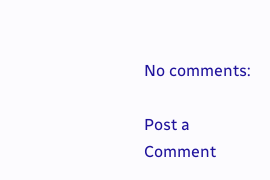No comments:

Post a Comment